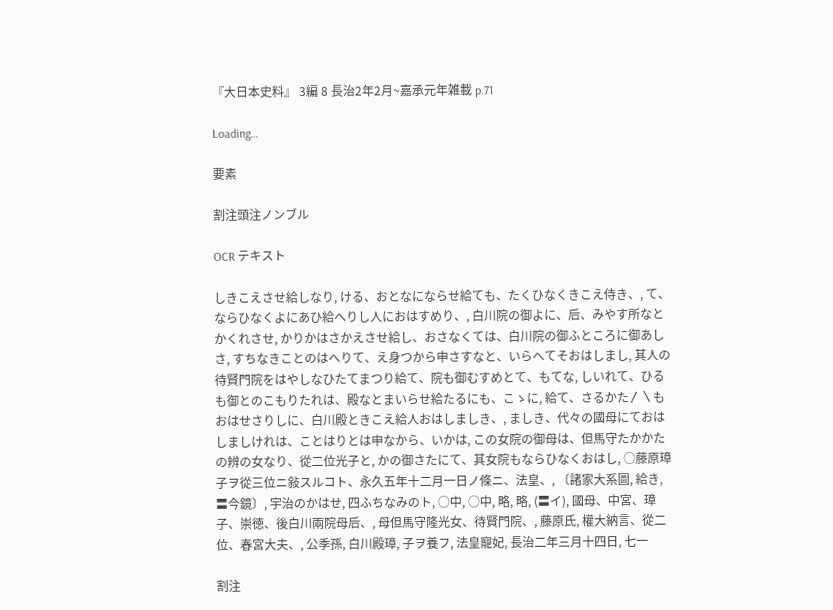『大日本史料』 3編 8 長治2年2月~嘉承元年雑載 p.71

Loading…

要素

割注頭注ノンブル

OCR テキスト

しきこえさせ給しなり, ける、おとなにならせ給ても、たくひなくきこえ侍き、, て、ならひなくよにあひ給へりし人におはすめり、, 白川院の御よに、后、みやす所なとかくれさせ, かりかはさかえさせ給し、おさなくては、白川院の御ふところに御あしさ, すちなきことのはへりて、え身つから申さすなと、いらへてそおはしまし, 其人の待賢門院をはやしなひたてまつり給て、院も御むすめとて、もてな, しいれて、ひるも御とのこもりたれは、殿なとまいらせ給たるにも、こゝに, 給て、さるかた〳〵もおはせさりしに、白川殿ときこえ給人おはしましき、, ましき、代々の國母にておはしましけれは、ことはりとは申なから、いかは, この女院の御母は、但馬守たかかたの辨の女なり、從二位光子と, かの御さたにて、其女院もならひなくおはし, ○藤原璋子ヲ從三位ニ敍スルコト、永久五年十二月一日ノ條ニ、法皇、, 〔諸家大系圖, 給き, 〓今鏡〕, 宇治のかはせ, 四ふちなみのト, ○中, ○中, 略, 略, (〓イ), 國母、中宮、璋子、崇徳、後白川兩院母后、, 母但馬守隆光女、待賢門院、, 藤原氏, 權大納言、從二位、春宮大夫、, 公季孫, 白川殿璋, 子ヲ養フ, 法皇寵妃, 長治二年三月十四日, 七一

割注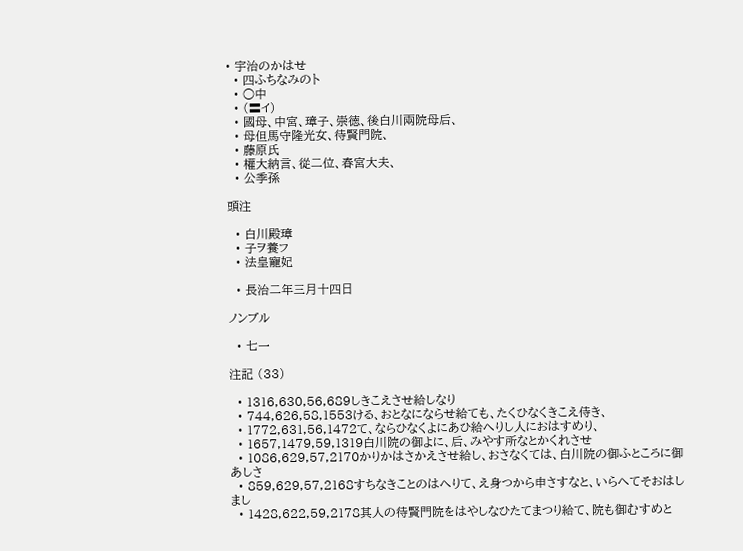• 宇治のかはせ
  • 四ふちなみのト
  • ○中
  • (〓イ)
  • 國母、中宮、璋子、崇徳、後白川兩院母后、
  • 母但馬守隆光女、待賢門院、
  • 藤原氏
  • 權大納言、從二位、春宮大夫、
  • 公季孫

頭注

  • 白川殿璋
  • 子ヲ養フ
  • 法皇寵妃

  • 長治二年三月十四日

ノンブル

  • 七一

注記 (33)

  • 1316,630,56,689しきこえさせ給しなり
  • 744,626,58,1553ける、おとなにならせ給ても、たくひなくきこえ侍き、
  • 1772,631,56,1472て、ならひなくよにあひ給へりし人におはすめり、
  • 1657,1479,59,1319白川院の御よに、后、みやす所なとかくれさせ
  • 1086,629,57,2170かりかはさかえさせ給し、おさなくては、白川院の御ふところに御あしさ
  • 859,629,57,2168すちなきことのはへりて、え身つから申さすなと、いらへてそおはしまし
  • 1428,622,59,2178其人の待賢門院をはやしなひたてまつり給て、院も御むすめと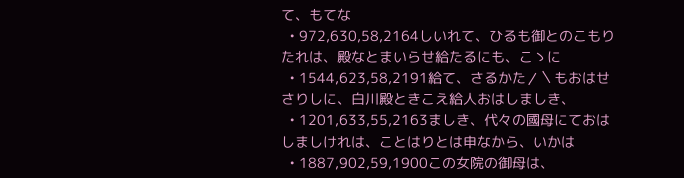て、もてな
  • 972,630,58,2164しいれて、ひるも御とのこもりたれは、殿なとまいらせ給たるにも、こゝに
  • 1544,623,58,2191給て、さるかた〳〵もおはせさりしに、白川殿ときこえ給人おはしましき、
  • 1201,633,55,2163ましき、代々の國母にておはしましけれは、ことはりとは申なから、いかは
  • 1887,902,59,1900この女院の御母は、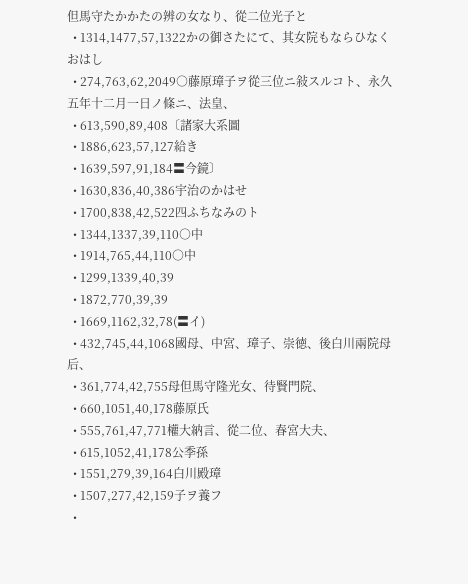但馬守たかかたの辨の女なり、從二位光子と
  • 1314,1477,57,1322かの御さたにて、其女院もならひなくおはし
  • 274,763,62,2049○藤原璋子ヲ從三位ニ敍スルコト、永久五年十二月一日ノ條ニ、法皇、
  • 613,590,89,408〔諸家大系圖
  • 1886,623,57,127給き
  • 1639,597,91,184〓今鏡〕
  • 1630,836,40,386宇治のかはせ
  • 1700,838,42,522四ふちなみのト
  • 1344,1337,39,110○中
  • 1914,765,44,110○中
  • 1299,1339,40,39
  • 1872,770,39,39
  • 1669,1162,32,78(〓イ)
  • 432,745,44,1068國母、中宮、璋子、崇徳、後白川兩院母后、
  • 361,774,42,755母但馬守隆光女、待賢門院、
  • 660,1051,40,178藤原氏
  • 555,761,47,771權大納言、從二位、春宮大夫、
  • 615,1052,41,178公季孫
  • 1551,279,39,164白川殿璋
  • 1507,277,42,159子ヲ養フ
  •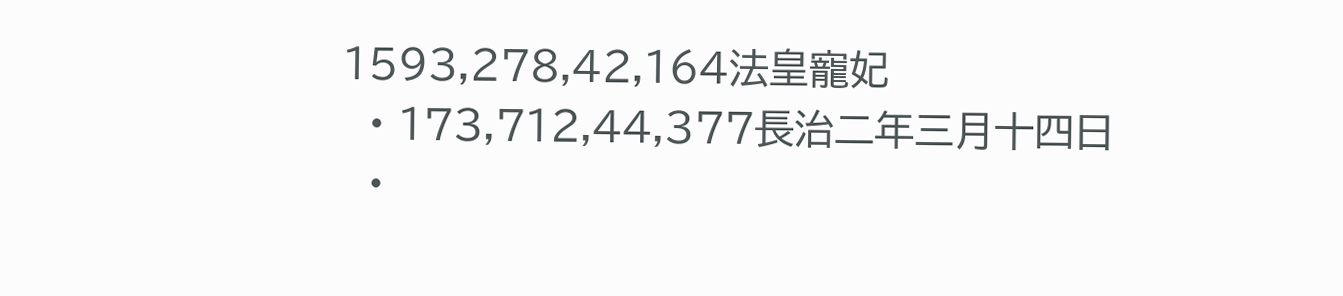1593,278,42,164法皇寵妃
  • 173,712,44,377長治二年三月十四日
  •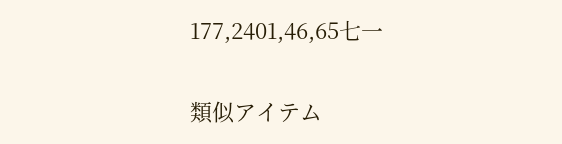177,2401,46,65七一

類似アイテム